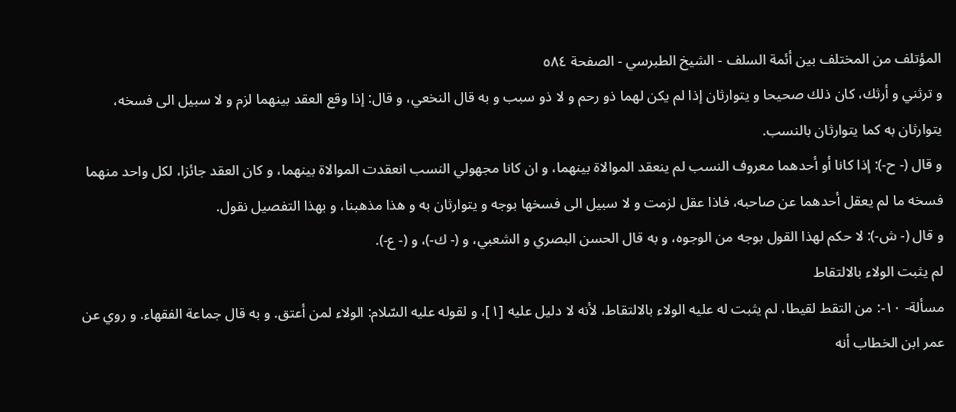المؤتلف من المختلف بين أئمة السلف - الشيخ الطبرسي - الصفحة ٥٨٤
و ترثني و أرثك، كان ذلك صحيحا و يتوارثان إذا لم يكن لهما ذو رحم و لا ذو سبب و به قال النخعي، و قال: إذا وقع العقد بينهما لزم و لا سبيل الى فسخه، يتوارثان به كما يتوارثان بالنسب.
و قال (- ح-): إذا كانا أو أحدهما معروف النسب لم ينعقد الموالاة بينهما، و ان كانا مجهولي النسب انعقدت الموالاة بينهما، و كان العقد جائزا، لكل واحد منهما فسخه ما لم يعقل أحدهما عن صاحبه، فاذا عقل لزمت و لا سبيل الى فسخها بوجه و يتوارثان به و هذا مذهبنا، و بهذا التفصيل نقول.
و قال (- ش-): لا حكم لهذا القول بوجه من الوجوه، و به قال الحسن البصري و الشعبي، و (- ك-)، و (- ع-).
لم يثبت الولاء بالالتقاط
مسألة- ١٠-: من التقط لقيطا، لم يثبت له عليه الولاء بالالتقاط، لأنه لا دليل عليه [١]، و لقوله عليه السّلام: الولاء لمن أعتق. و به قال جماعة الفقهاء. و روي عن عمر ابن الخطاب أنه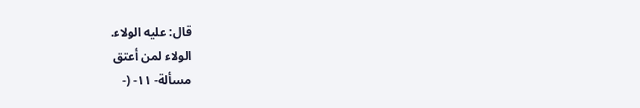قال: عليه الولاء.
الولاء لمن أعتق
مسألة- ١١- (-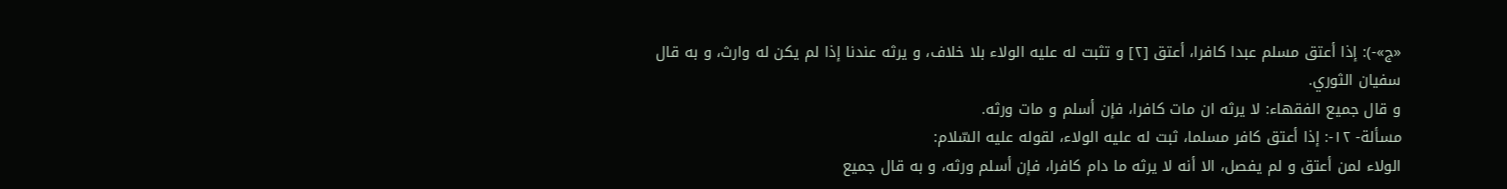«ج»-): إذا أعتق مسلم عبدا كافرا، أعتق [٢] و تثبت له عليه الولاء بلا خلاف، و يرثه عندنا إذا لم يكن له وارث، و به قال سفيان الثوري.
و قال جميع الفقهاء: لا يرثه ان مات كافرا، فإن أسلم و مات ورثه.
مسألة- ١٢-: إذا أعتق كافر مسلما، ثبت له عليه الولاء، لقوله عليه السّلام:
الولاء لمن أعتق و لم يفصل، الا أنه لا يرثه ما دام كافرا، فإن أسلم ورثه، و به قال جميع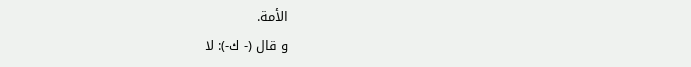الأمة.
و قال (- ك-): لا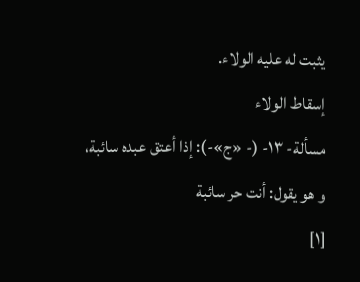يثبت له عليه الولاء.
إسقاط الولاء
مسألة- ١٣- (- «ج»-): إذا أعتق عبده سائبة، و هو يقول: أنت حر سائبة
[١]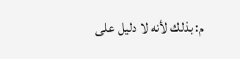م: بذلك لأنه لا دليل على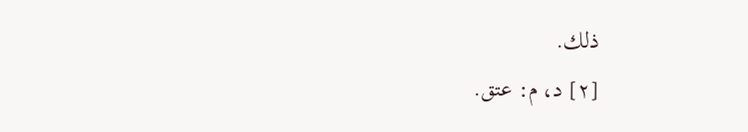ذلك.
[٢] د، م: عتق.